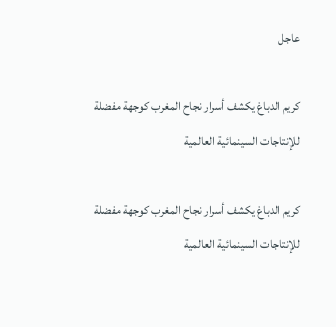عاجل

كريم الدباغ يكشف أسرار نجاح المغرب كوجهة مفضلة للإنتاجات السينمائية العالمية

كريم الدباغ يكشف أسرار نجاح المغرب كوجهة مفضلة للإنتاجات السينمائية العالمية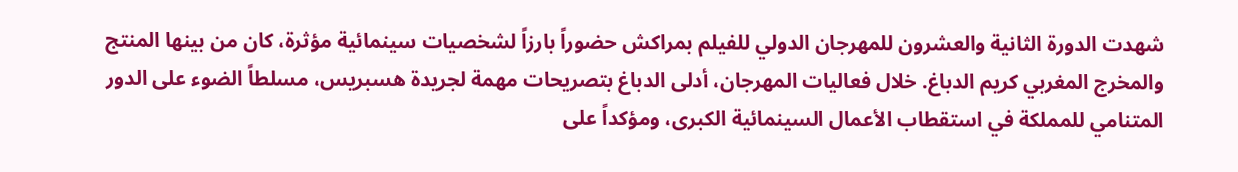شهدت الدورة الثانية والعشرون للمهرجان الدولي للفيلم بمراكش حضوراً بارزاً لشخصيات سينمائية مؤثرة، كان من بينها المنتج والمخرج المغربي كريم الدباغ. خلال فعاليات المهرجان، أدلى الدباغ بتصريحات مهمة لجريدة هسبريس، مسلطاً الضوء على الدور المتنامي للمملكة في استقطاب الأعمال السينمائية الكبرى، ومؤكداً على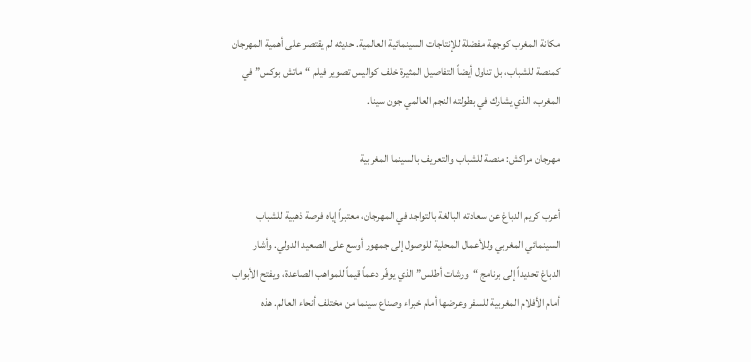مكانة المغرب كوجهة مفضلة للإنتاجات السينمائية العالمية. حديثه لم يقتصر على أهمية المهرجان كمنصة للشباب، بل تناول أيضاً التفاصيل المثيرة خلف كواليس تصوير فيلم “ماتش بوكس” في المغرب، الذي يشارك في بطولته النجم العالمي جون سينا.

مهرجان مراكش: منصة للشباب والتعريف بالسينما المغربية

أعرب كريم الدباغ عن سعادته البالغة بالتواجد في المهرجان، معتبراً إياه فرصة ذهبية للشباب السينمائي المغربي وللأعمال المحلية للوصول إلى جمهور أوسع على الصعيد الدولي. وأشار الدباغ تحديداً إلى برنامج “ورشات أطلس” الذي يوفّر دعماً قيماً للمواهب الصاعدة، ويفتح الأبواب أمام الأفلام المغربية للسفر وعرضها أمام خبراء وصناع سينما من مختلف أنحاء العالم. هذه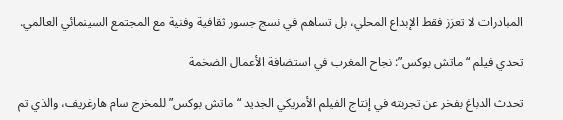المبادرات لا تعزز فقط الإبداع المحلي، بل تساهم في نسج جسور ثقافية وفنية مع المجتمع السينمائي العالمي.

تحدي فيلم “ماتش بوكس”: نجاح المغرب في استضافة الأعمال الضخمة

تحدث الدباغ بفخر عن تجربته في إنتاج الفيلم الأمريكي الجديد “ماتش بوكس” للمخرج سام هارغريف، والذي تم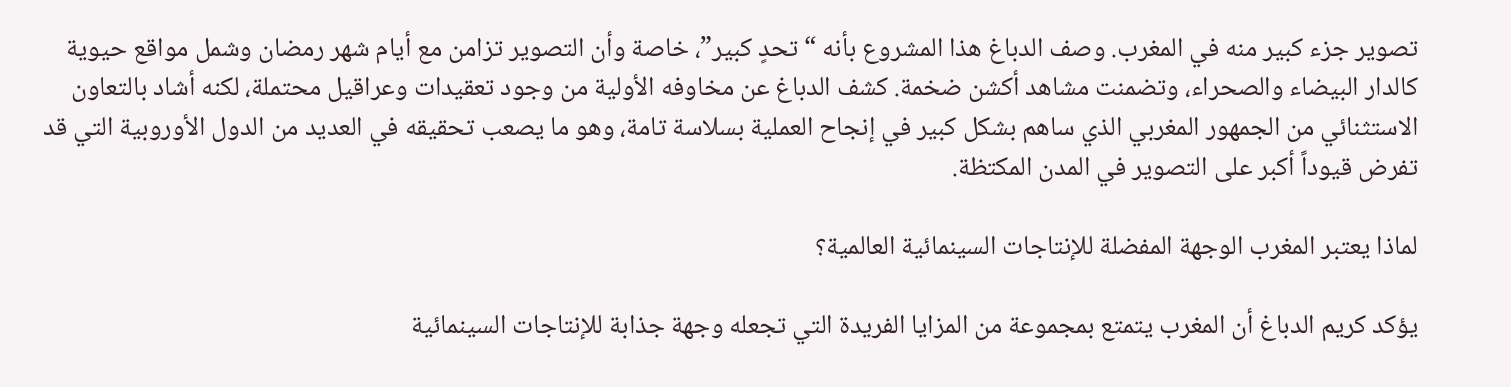تصوير جزء كبير منه في المغرب. وصف الدباغ هذا المشروع بأنه “تحدٍ كبير”، خاصة وأن التصوير تزامن مع أيام شهر رمضان وشمل مواقع حيوية كالدار البيضاء والصحراء، وتضمنت مشاهد أكشن ضخمة. كشف الدباغ عن مخاوفه الأولية من وجود تعقيدات وعراقيل محتملة، لكنه أشاد بالتعاون الاستثنائي من الجمهور المغربي الذي ساهم بشكل كبير في إنجاح العملية بسلاسة تامة، وهو ما يصعب تحقيقه في العديد من الدول الأوروبية التي قد تفرض قيوداً أكبر على التصوير في المدن المكتظة.

لماذا يعتبر المغرب الوجهة المفضلة للإنتاجات السينمائية العالمية؟

يؤكد كريم الدباغ أن المغرب يتمتع بمجموعة من المزايا الفريدة التي تجعله وجهة جذابة للإنتاجات السينمائية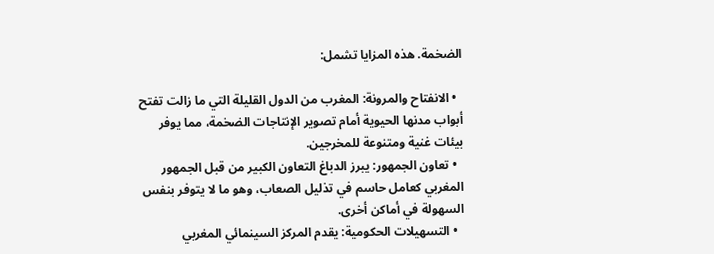الضخمة. هذه المزايا تشمل:

  • الانفتاح والمرونة: المغرب من الدول القليلة التي ما زالت تفتح أبواب مدنها الحيوية أمام تصوير الإنتاجات الضخمة، مما يوفر بيئات غنية ومتنوعة للمخرجين.
  • تعاون الجمهور: يبرز الدباغ التعاون الكبير من قبل الجمهور المغربي كعامل حاسم في تذليل الصعاب، وهو ما لا يتوفر بنفس السهولة في أماكن أخرى.
  • التسهيلات الحكومية: يقدم المركز السينمائي المغربي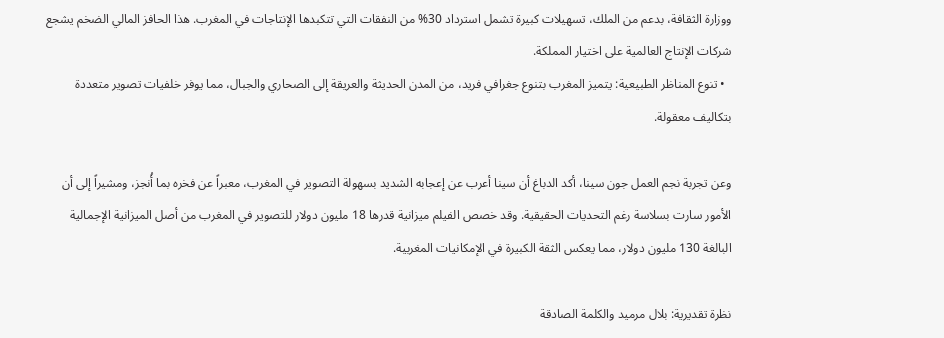ووزارة الثقافة، بدعم من الملك، تسهيلات كبيرة تشمل استرداد 30% من النفقات التي تتكبدها الإنتاجات في المغرب. هذا الحافز المالي الضخم يشجع شركات الإنتاج العالمية على اختيار المملكة.
  • تنوع المناظر الطبيعية: يتميز المغرب بتنوع جغرافي فريد، من المدن الحديثة والعريقة إلى الصحاري والجبال، مما يوفر خلفيات تصوير متعددة بتكاليف معقولة.

وعن تجربة نجم العمل جون سينا، أكد الدباغ أن سينا أعرب عن إعجابه الشديد بسهولة التصوير في المغرب، معبراً عن فخره بما أُنجز، ومشيراً إلى أن الأمور سارت بسلاسة رغم التحديات الحقيقية. وقد خصص الفيلم ميزانية قدرها 18 مليون دولار للتصوير في المغرب من أصل الميزانية الإجمالية البالغة 130 مليون دولار، مما يعكس الثقة الكبيرة في الإمكانيات المغربية.

نظرة تقديرية: بلال مرميد والكلمة الصادقة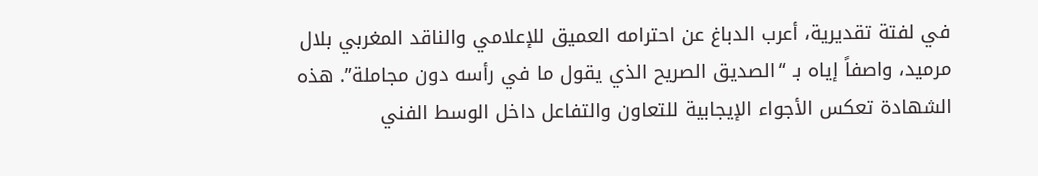في لفتة تقديرية، أعرب الدباغ عن احترامه العميق للإعلامي والناقد المغربي بلال مرميد، واصفاً إياه بـ “الصديق الصريح الذي يقول ما في رأسه دون مجاملة”. هذه الشهادة تعكس الأجواء الإيجابية للتعاون والتفاعل داخل الوسط الفني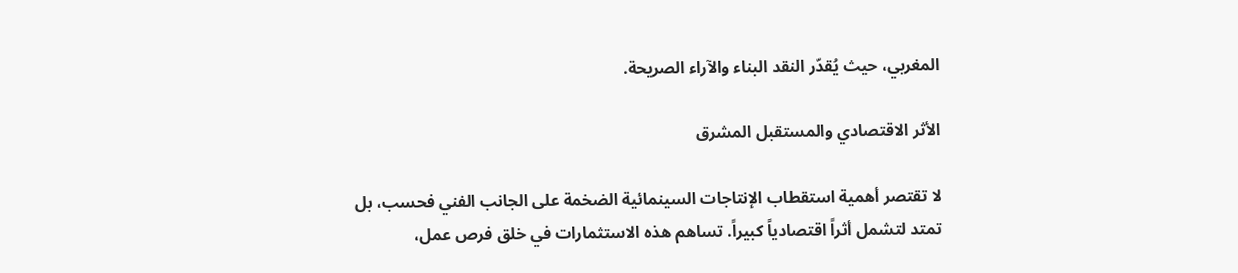المغربي، حيث يُقدّر النقد البناء والآراء الصريحة.

الأثر الاقتصادي والمستقبل المشرق

لا تقتصر أهمية استقطاب الإنتاجات السينمائية الضخمة على الجانب الفني فحسب، بل تمتد لتشمل أثراً اقتصادياً كبيراً. تساهم هذه الاستثمارات في خلق فرص عمل،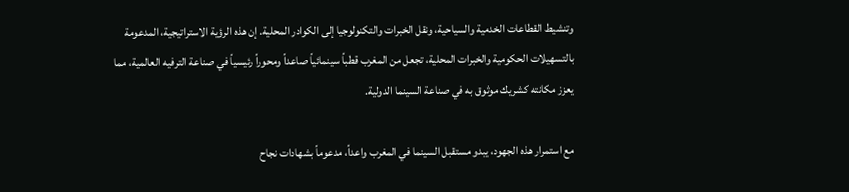وتنشيط القطاعات الخدمية والسياحية، ونقل الخبرات والتكنولوجيا إلى الكوادر المحلية. إن هذه الرؤية الاستراتيجية، المدعومة بالتسهيلات الحكومية والخبرات المحلية، تجعل من المغرب قطباً سينمائياً صاعداً ومحوراً رئيسياً في صناعة الترفيه العالمية، مما يعزز مكانته كشريك موثوق به في صناعة السينما الدولية.

مع استمرار هذه الجهود، يبدو مستقبل السينما في المغرب واعداً، مدعوماً بشهادات نجاح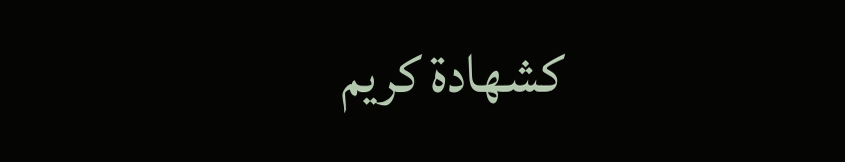كشهادة كريم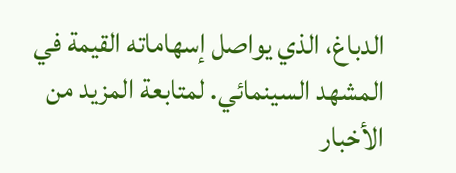الدباغ، الذي يواصل إسهاماته القيمة في المشهد السينمائي. لمتابعة المزيد من الأخبار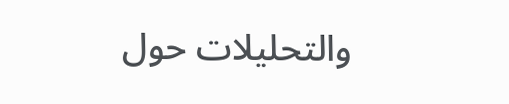والتحليلات حول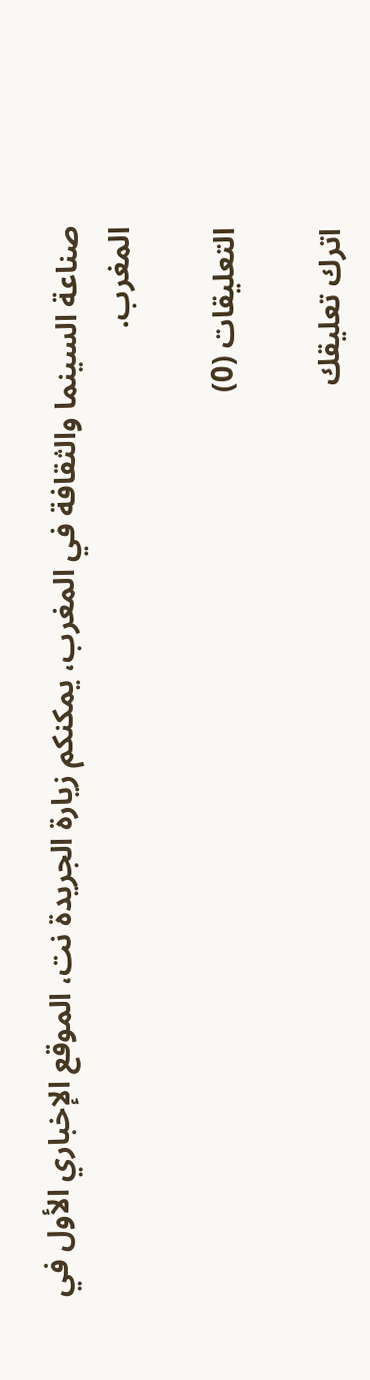صناعة السينما والثقافة في المغرب، يمكنكم زيارة الجريدة نت، الموقع الإخباري الأول في المغرب.

التعليقات (0)

اترك تعليقك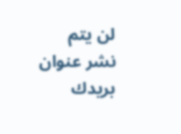لن يتم نشر عنوان بريدك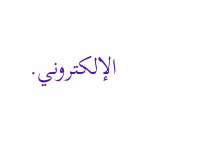الإلكتروني.